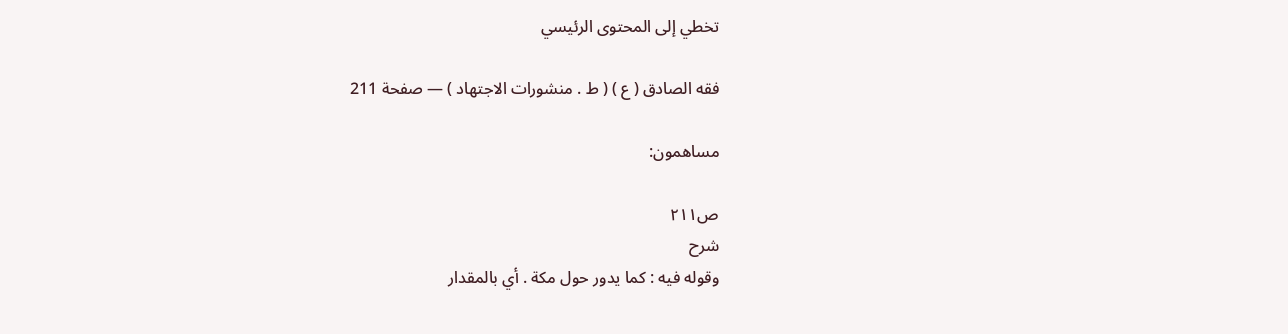تخطي إلى المحتوى الرئيسي

فقه الصادق ( ع ) ( ط . منشورات الاجتهاد ) — صفحة 211

مساهمون:

ص٢١١
شرح
وقوله فيه : كما يدور حول مكة . أي بالمقدار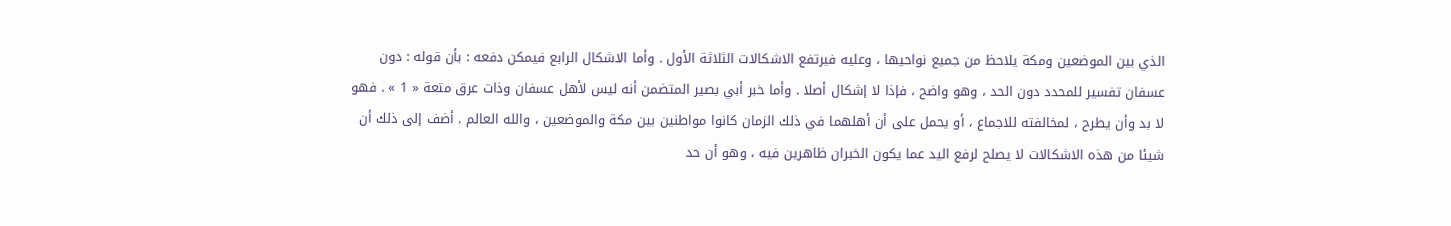الذي بين الموضعين ومكة يلاحظ من جميع نواحيها ، وعليه فيرتفع الاشكالات الثلاثة الأول . وأما الاشكال الرابع فيمكن دفعه : بأن قوله : دون عسفان تفسير للمحدد دون الحد ، وهو واضح ، فإذا لا إشكال أصلا . وأما خبر أبي بصير المتضمن أنه ليس لأهل عسفان وذات عرق متعة « 1 » . فهو لا بد وأن يطرح ، لمخالفته للاجماع ، أو يحمل على أن أهلهما في ذلك الزمان كانوا مواطنين بين مكة والموضعين ، والله العالم . أضف إلى ذلك أن شيئا من هذه الاشكالات لا يصلح لرفع اليد عما يكون الخبران ظاهرين فيه ، وهو أن حد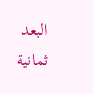البعد ثمانية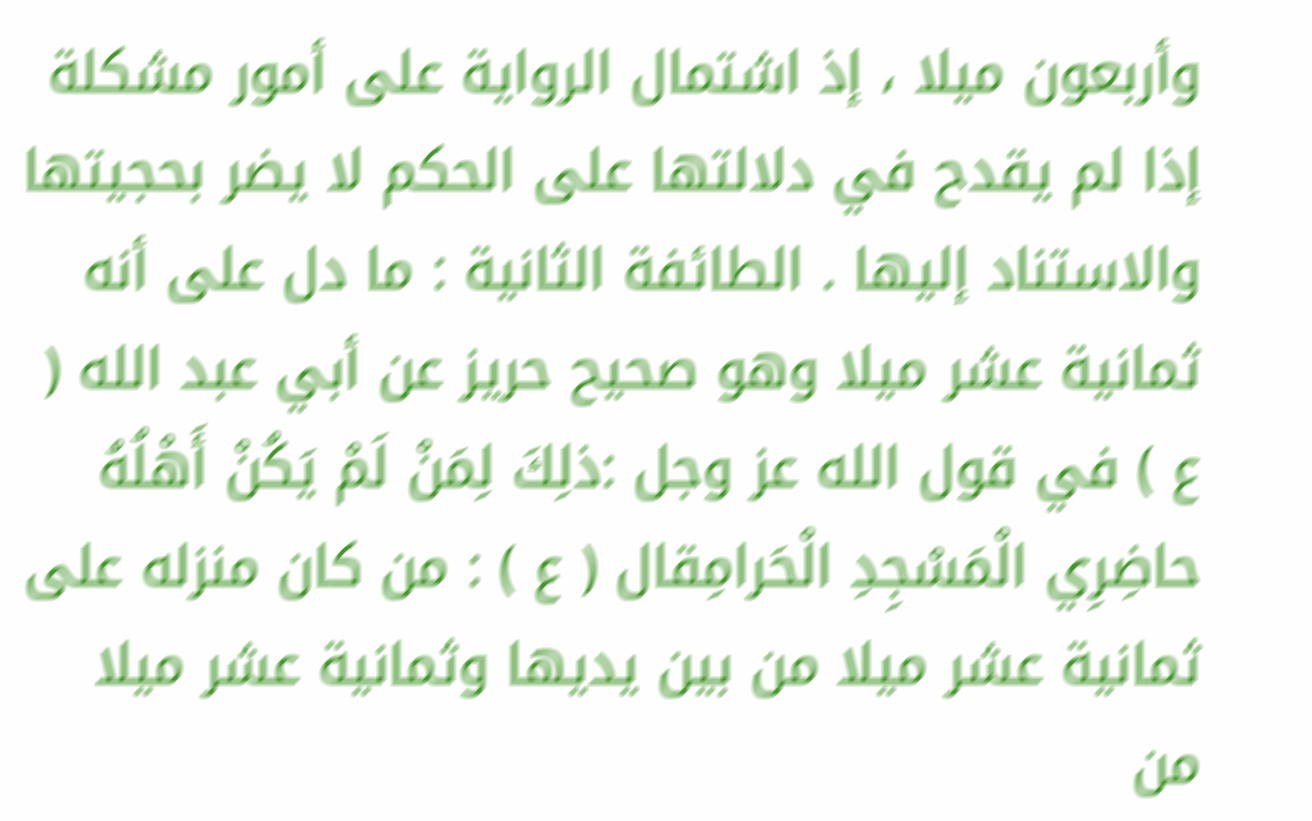وأربعون ميلا ، إذ اشتمال الرواية على أمور مشكلة إذا لم يقدح في دلالتها على الحكم لا يضر بحجيتها والاستناد إليها . الطائفة الثانية : ما دل على أنه ثمانية عشر ميلا وهو صحيح حريز عن أبي عبد الله ( ع ) في قول الله عز وجل :ذلِكَ لِمَنْ لَمْ يَكُنْ أَهْلُهُ حاضِرِي الْمَسْجِدِ الْحَرامِقال ( ع ) : من كان منزله على ثمانية عشر ميلا من بين يديها وثمانية عشر ميلا من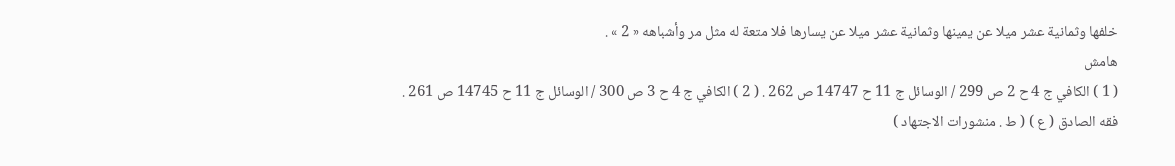خلفها وثمانية عشر ميلا عن يمينها وثمانية عشر ميلا عن يسارها فلا متعة له مثل مر وأشباهه « 2 » .
هامش
( 1 ) الكافي ج 4 ح 2 ص 299 / الوسائل ج 11 ح 14747 ص 262 . ( 2 ) الكافي ج 4 ح 3 ص 300 / الوسائل ج 11 ح 14745 ص 261 .
فقه الصادق ( ع ) ( ط . منشورات الاجتهاد )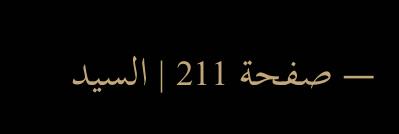— صفحة 211 | السيد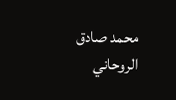محمد صادق الروحاني